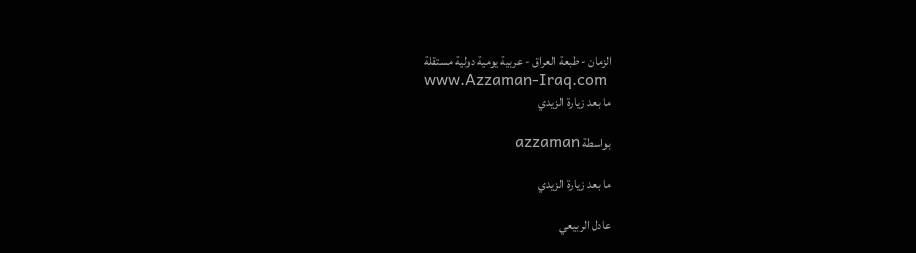الزمان - طبعة العراق - عربية يومية دولية مستقلة
www.Azzaman-Iraq.com
ما بعد زيارة الزيدي

بواسطة azzaman

ما بعد زيارة الزيدي

عادل الربيعي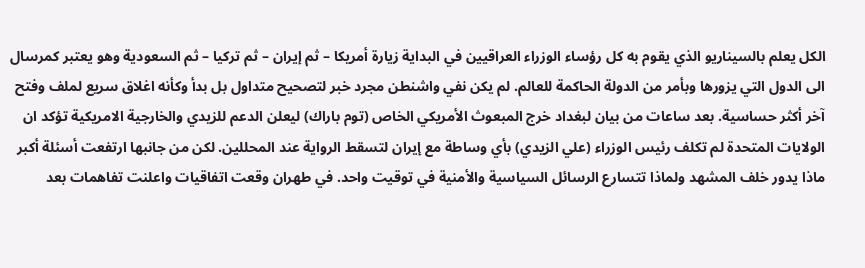الكل يعلم بالسيناريو الذي يقوم به كل رؤساء الوزراء العراقيين في البداية زيارة أمريكا – ثم إيران – ثم تركيا – ثم السعودية وهو يعتبر كمرسال الى الدول التي يزورها وبأمر من الدولة الحاكمة للعالم. لم يكن نفي واشنطن مجرد خبر لتصحيح متداول بل بدأ وكأنه اغلاق سريع لملف وفتح آخر أكثر حساسية. بعد ساعات من بيان لبغداد خرج المبعوث الأمريكي الخاص (توم باراك) ليعلن الدعم للزيدي والخارجية الامريكية تؤكد ان الولايات المتحدة لم تكلف رئيس الوزراء (علي الزيدي) بأي وساطة مع إيران لتسقط الرواية عند المحللين. لكن من جانبها ارتفعت أسئلة أكبر ماذا يدور خلف المشهد ولماذا تتسارع الرسائل السياسية والأمنية في توقيت واحد. في طهران وقعت اتفاقيات واعلنت تفاهمات بعد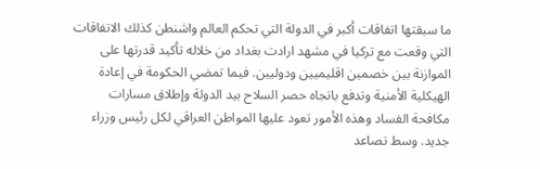ما سبقتها اتفاقات أكبر في الدولة التي تحكم العالم واشنطن كذلك الاتفاقات التي وقعت مع تركيا في مشهد ارادت بغداد من خلاله تأكيد قدرتها على الموازنة بين خصمين اقليميين ودوليين. فيما تمضي الحكومة في إعادة الهيكلية الأمنية وتدفع باتجاه حصر السلاح بيد الدولة وإطلاق مسارات مكافحة الفساد وهذه الأمور تعود عليها المواطن العراقي لكل رئيس وزراء جديد. وسط تصاعد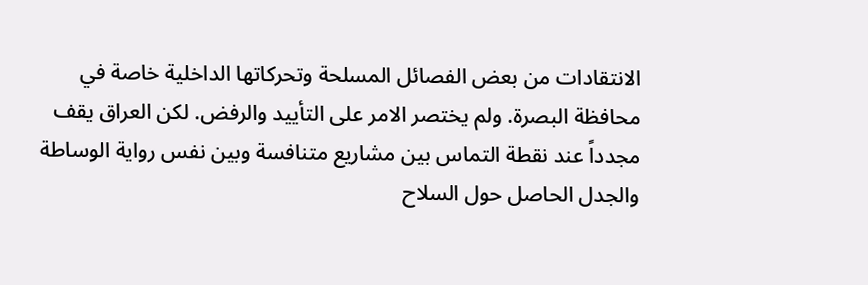الانتقادات من بعض الفصائل المسلحة وتحركاتها الداخلية خاصة في محافظة البصرة. ولم يختصر الامر على التأييد والرفض. لكن العراق يقف مجدداً عند نقطة التماس بين مشاريع متنافسة وبين نفس رواية الوساطة والجدل الحاصل حول السلاح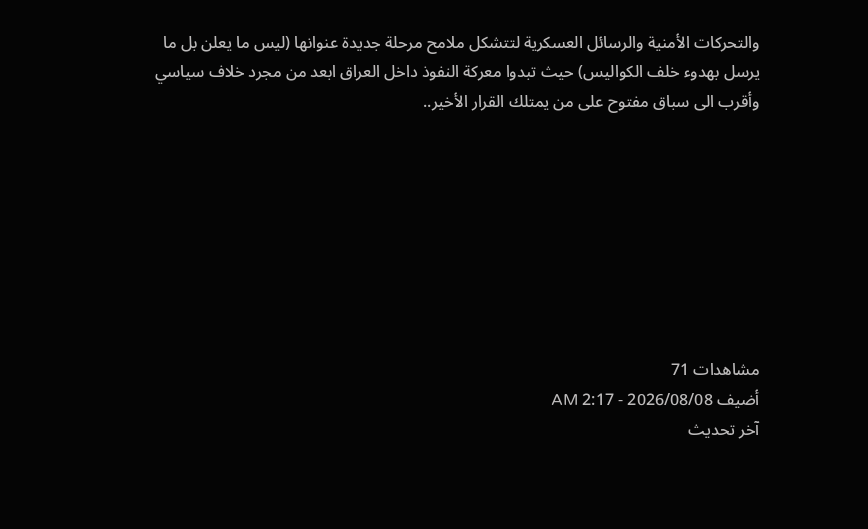والتحركات الأمنية والرسائل العسكرية لتتشكل ملامح مرحلة جديدة عنوانها (ليس ما يعلن بل ما يرسل بهدوء خلف الكواليس) حيث تبدوا معركة النفوذ داخل العراق ابعد من مجرد خلاف سياسي وأقرب الى سباق مفتوح على من يمتلك القرار الأخير..








مشاهدات 71
أضيف 2026/08/08 - 2:17 AM
آخر تحديث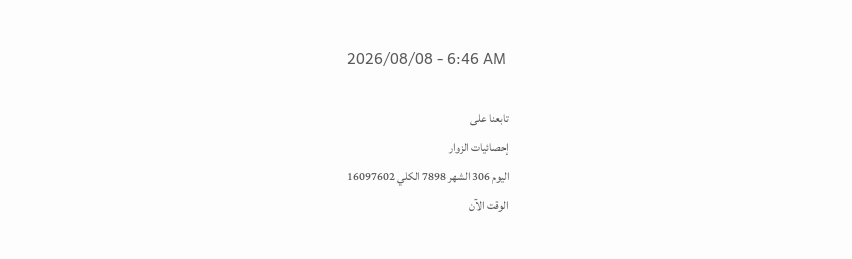2026/08/08 - 6:46 AM

تابعنا على
إحصائيات الزوار
اليوم 306 الشهر 7898 الكلي 16097602
الوقت الآن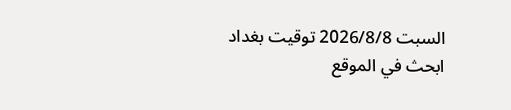السبت 2026/8/8 توقيت بغداد
ابحث في الموقع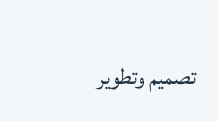تصميم وتطوير